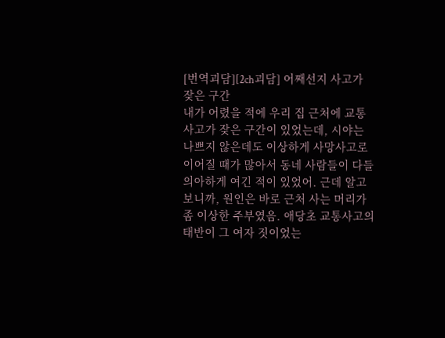[번역괴담][2ch괴담] 어째선지 사고가 잦은 구간
내가 어렸을 적에 우리 집 근처에 교통사고가 잦은 구간이 있었는데, 시야는 나쁘지 않은데도 이상하게 사망사고로 이어질 때가 많아서 동네 사람들이 다들 의아하게 여긴 적이 있었어. 근데 알고 보니까, 원인은 바로 근처 사는 머리가 좀 이상한 주부였음. 애당초 교통사고의 태반이 그 여자 짓이었는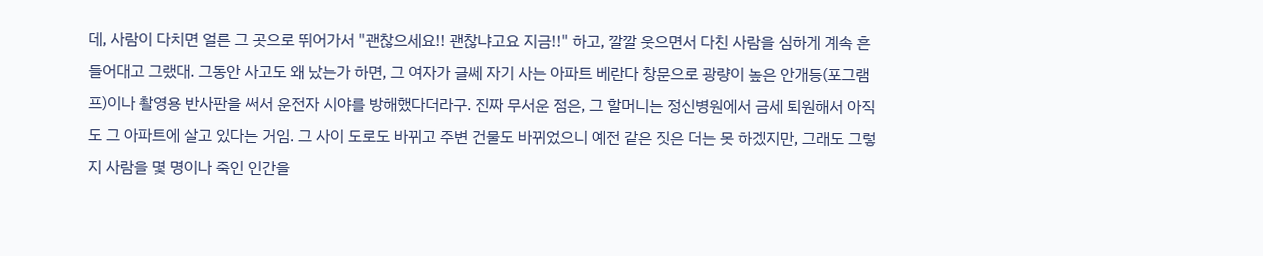데, 사람이 다치면 얼른 그 곳으로 뛰어가서 "괜찮으세요!! 괜찮냐고요 지금!!" 하고, 깔깔 웃으면서 다친 사람을 심하게 계속 흔들어대고 그랬대. 그동안 사고도 왜 났는가 하면, 그 여자가 글쎄 자기 사는 아파트 베란다 창문으로 광량이 높은 안개등(포그램프)이나 촬영용 반사판을 써서 운전자 시야를 방해했다더라구. 진짜 무서운 점은, 그 할머니는 정신병원에서 금세 퇴원해서 아직도 그 아파트에 살고 있다는 거임. 그 사이 도로도 바뀌고 주변 건물도 바뀌었으니 예전 같은 짓은 더는 못 하겠지만, 그래도 그렇지 사람을 몇 명이나 죽인 인간을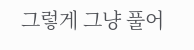그렇게 그냥 풀어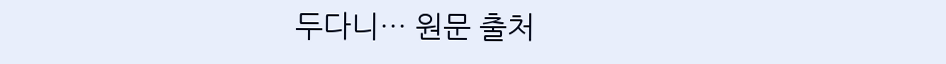두다니… 원문 출처